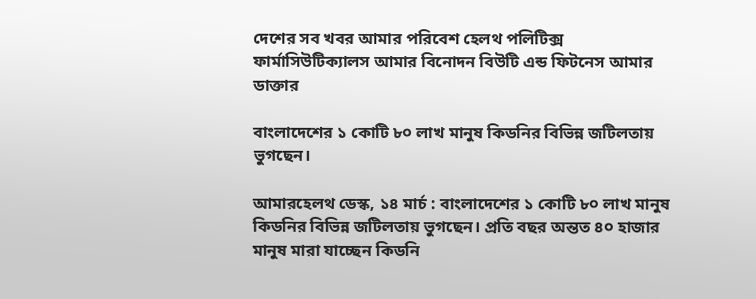দেশের সব খবর আমার পরিবেশ হেলথ পলিটিক্স ফার্মাসিউটিক্যালস আমার বিনোদন বিউটি এন্ড ফিটনেস আমার ডাক্তার

বাংলাদেশের ১ কোটি ৮০ লাখ মানুষ কিডনির বিভিন্ন জটিলতায় ভুগছেন।

আমারহেলথ ডেস্ক, ১৪ মার্চ : বাংলাদেশের ১ কোটি ৮০ লাখ মানুষ কিডনির বিভিন্ন জটিলতায় ভুগছেন। প্রতি বছর অন্তত ৪০ হাজার মানুষ মারা যাচ্ছেন কিডনি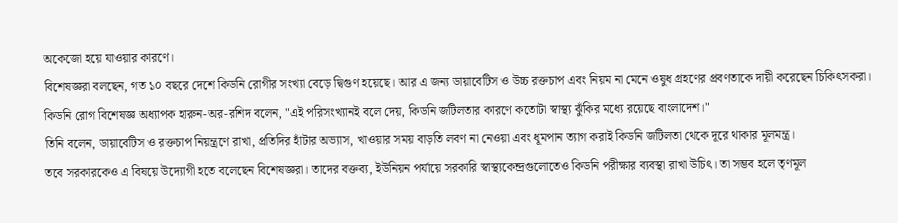অকেজো হয়ে যাওয়ার কারণে।
বিশেষজ্ঞরা বলছেন, গত ১০ বছরে দেশে কিডনি রোগীর সংখ্যা বেড়ে দ্বিগুণ হয়েছে। আর এ জন্য ডায়াবেটিস ও উচ্চ রক্তচাপ এবং নিয়ম না মেনে ওষুধ গ্রহণের প্রবণতাকে দায়ী করেছেন চিকিৎসকরা।
কিডনি রোগ বিশেষজ্ঞ অধ্যাপক হারুন-অর-রশিদ বলেন, "এই পরিসংখ্যানই বলে দেয়, কিডনি জটিলতার কারণে কতোটা স্বাস্থ্য ঝুঁকির মধ্যে রয়েছে বাংলাদেশ।"
তিনি বলেন, ডায়াবেটিস ও রক্তচাপ নিয়ন্ত্রণে রাখা, প্রতিদির হাঁটার অভ্যাস, খাওয়ার সময় বাড়তি লবণ না নেওয়া এবং ধূমপান ত্যাগ করাই কিডনি জটিলতা থেকে দূরে থাকার মূলমন্ত্র।
তবে সরকারকেও এ বিষয়ে উদ্যোগী হতে বলেছেন বিশেষজ্ঞরা। তাদের বক্তব্য, ইউনিয়ন পর্যায়ে সরকারি স্বাস্থ্যকেন্দ্রগুলোতেও কিডনি পরীক্ষার ব্যবস্থা রাখা উচিৎ। তা সম্ভব হলে তৃণমূল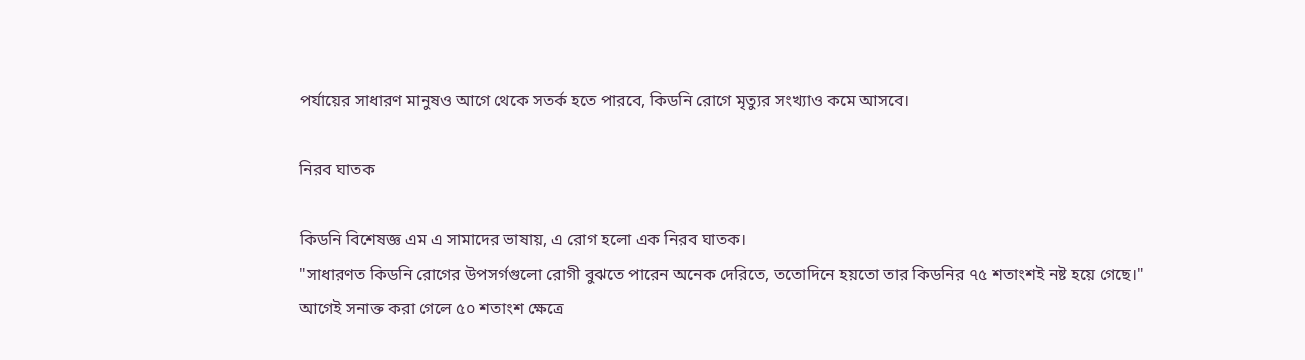পর্যায়ের সাধারণ মানুষও আগে থেকে সতর্ক হতে পারবে, কিডনি রোগে মৃত্যুর সংখ্যাও কমে আসবে।

নিরব ঘাতক

কিডনি বিশেষজ্ঞ এম এ সামাদের ভাষায়, এ রোগ হলো এক নিরব ঘাতক।
"সাধারণত কিডনি রোগের উপসর্গগুলো রোগী বুঝতে পারেন অনেক দেরিতে, ততোদিনে হয়তো তার কিডনির ৭৫ শতাংশই নষ্ট হয়ে গেছে।"
আগেই সনাক্ত করা গেলে ৫০ শতাংশ ক্ষেত্রে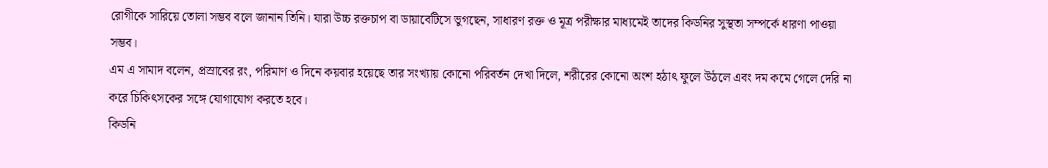রোগীকে সারিয়ে তোলা সম্ভব বলে জানান তিনি। যারা উচ্চ রক্তচাপ বা ডায়াবেটিসে ভুগছেন, সাধারণ রক্ত ও মূত্র পরীক্ষার মাধ্যমেই তাদের কিডনির সুস্থতা সম্পর্কে ধারণা পাওয়া সম্ভব।
এম এ সামাদ বলেন, প্রস্রাবের রং, পরিমাণ ও দিনে কয়বার হয়েছে তার সংখ্যায় কোনো পরিবর্তন দেখা দিলে, শরীরের কোনো অংশ হঠাৎ ফুলে উঠলে এবং দম কমে গেলে দেরি না করে চিকিৎসকের সঙ্গে যোগাযোগ করতে হবে।
কিডনি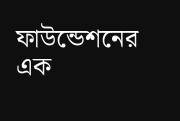ফাউন্ডেশনের এক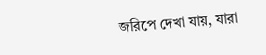জরিপে দেখা যায়, যারা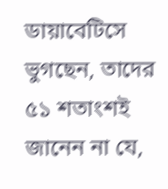ডায়াবেটিসে ভুগছেন, তাদের ৫১ শতাংশই জানেন না যে,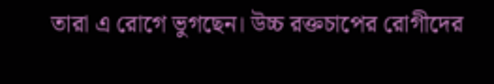তারা এ রোগে ভুগছেন। উচ্চ রক্তচাপের রোগীদের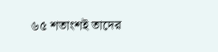৬৫ শতাংশই তাদের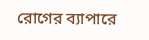রোগের ব্যাপারে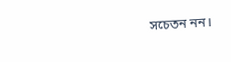সচেতন নন।